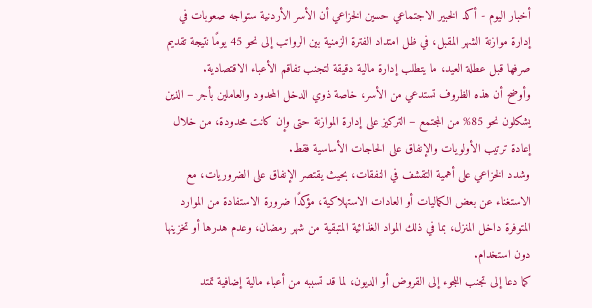أخبار اليوم - أكد الخبير الاجتماعي حسين الخزاعي أن الأسر الأردنية ستواجه صعوبات في إدارة موازنة الشهر المقبل، في ظل امتداد الفترة الزمنية بين الرواتب إلى نحو 45 يومًا نتيجة تقديم صرفها قبل عطلة العيد، ما يتطلب إدارة مالية دقيقة لتجنب تفاقم الأعباء الاقتصادية.
وأوضح أن هذه الظروف تستدعي من الأسر، خاصة ذوي الدخل المحدود والعاملين بأجر – الذين يشكلون نحو 85% من المجتمع – التركيز على إدارة الموازنة حتى وإن كانت محدودة، من خلال إعادة ترتيب الأولويات والإنفاق على الحاجات الأساسية فقط.
وشدد الخزاعي على أهمية التقشف في النفقات، بحيث يقتصر الإنفاق على الضروريات، مع الاستغناء عن بعض الكماليات أو العادات الاستهلاكية، مؤكدًا ضرورة الاستفادة من الموارد المتوفرة داخل المنزل، بما في ذلك المواد الغذائية المتبقية من شهر رمضان، وعدم هدرها أو تخزينها دون استخدام.
كما دعا إلى تجنب اللجوء إلى القروض أو الديون، لما قد تسببه من أعباء مالية إضافية تمتد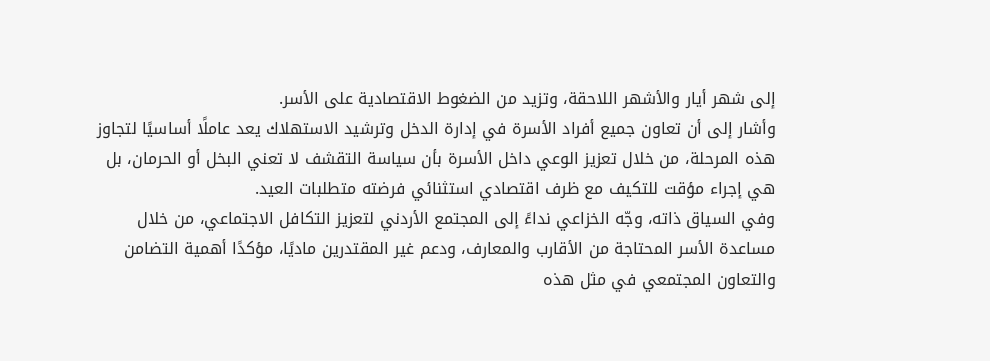إلى شهر أيار والأشهر اللاحقة، وتزيد من الضغوط الاقتصادية على الأسر.
وأشار إلى أن تعاون جميع أفراد الأسرة في إدارة الدخل وترشيد الاستهلاك يعد عاملًا أساسيًا لتجاوز هذه المرحلة، من خلال تعزيز الوعي داخل الأسرة بأن سياسة التقشف لا تعني البخل أو الحرمان، بل هي إجراء مؤقت للتكيف مع ظرف اقتصادي استثنائي فرضته متطلبات العيد.
وفي السياق ذاته، وجّه الخزاعي نداءً إلى المجتمع الأردني لتعزيز التكافل الاجتماعي، من خلال مساعدة الأسر المحتاجة من الأقارب والمعارف، ودعم غير المقتدرين ماديًا، مؤكدًا أهمية التضامن والتعاون المجتمعي في مثل هذه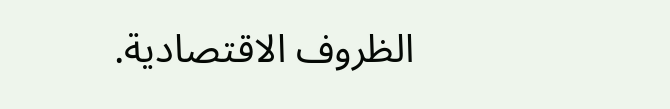الظروف الاقتصادية.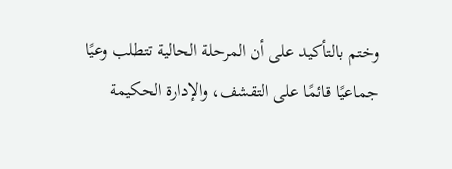وختم بالتأكيد على أن المرحلة الحالية تتطلب وعيًا جماعيًا قائمًا على التقشف، والإدارة الحكيمة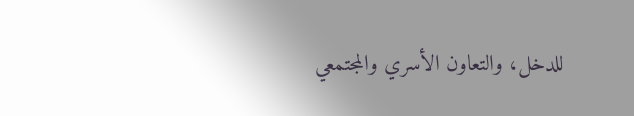للدخل، والتعاون الأسري والمجتمعي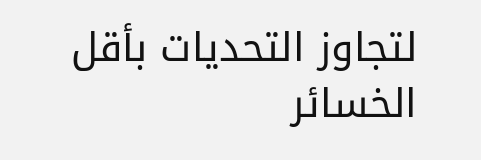لتجاوز التحديات بأقل الخسائر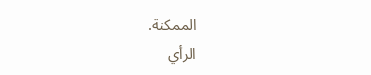الممكنة.
الرأي